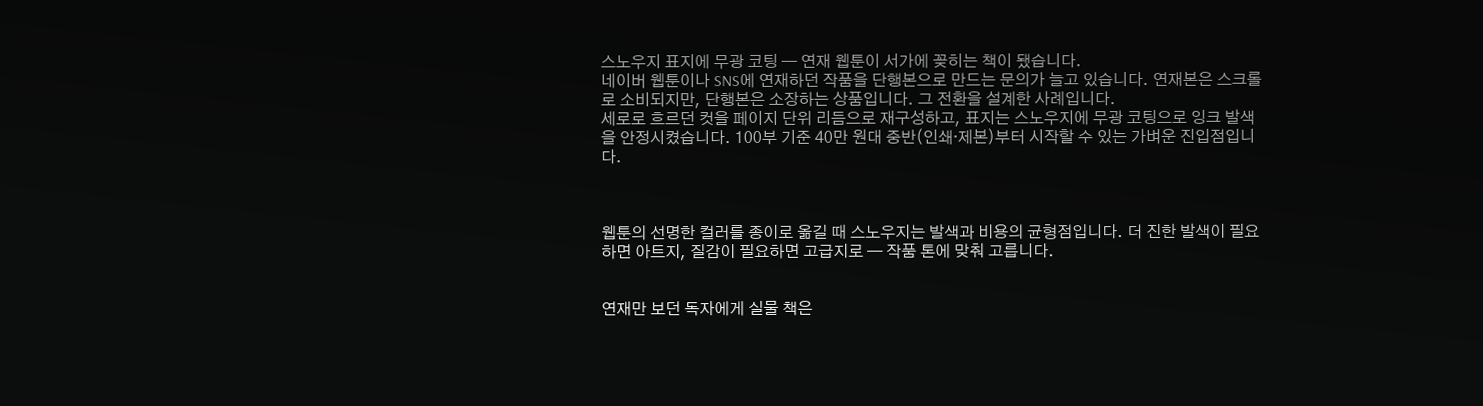스노우지 표지에 무광 코팅 — 연재 웹툰이 서가에 꽂히는 책이 됐습니다.
네이버 웹툰이나 SNS에 연재하던 작품을 단행본으로 만드는 문의가 늘고 있습니다. 연재본은 스크롤로 소비되지만, 단행본은 소장하는 상품입니다. 그 전환을 설계한 사례입니다.
세로로 흐르던 컷을 페이지 단위 리듬으로 재구성하고, 표지는 스노우지에 무광 코팅으로 잉크 발색을 안정시켰습니다. 100부 기준 40만 원대 중반(인쇄·제본)부터 시작할 수 있는 가벼운 진입점입니다.



웹툰의 선명한 컬러를 종이로 옮길 때 스노우지는 발색과 비용의 균형점입니다. 더 진한 발색이 필요하면 아트지, 질감이 필요하면 고급지로 — 작품 톤에 맞춰 고릅니다.


연재만 보던 독자에게 실물 책은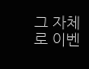그 자체로 이벤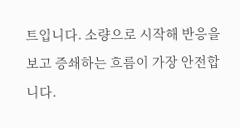트입니다. 소량으로 시작해 반응을 보고 증쇄하는 흐름이 가장 안전합니다.